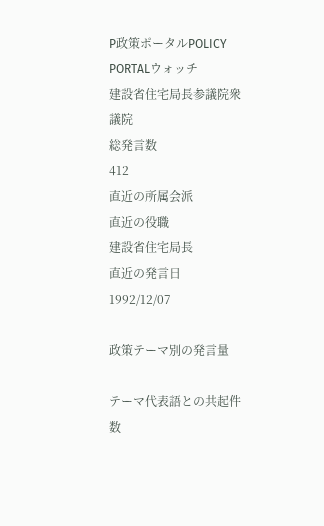P政策ポータルPOLICY PORTALウォッチ
建設省住宅局長参議院衆議院
総発言数
412
直近の所属会派
直近の役職
建設省住宅局長
直近の発言日
1992/12/07

政策テーマ別の発言量

テーマ代表語との共起件数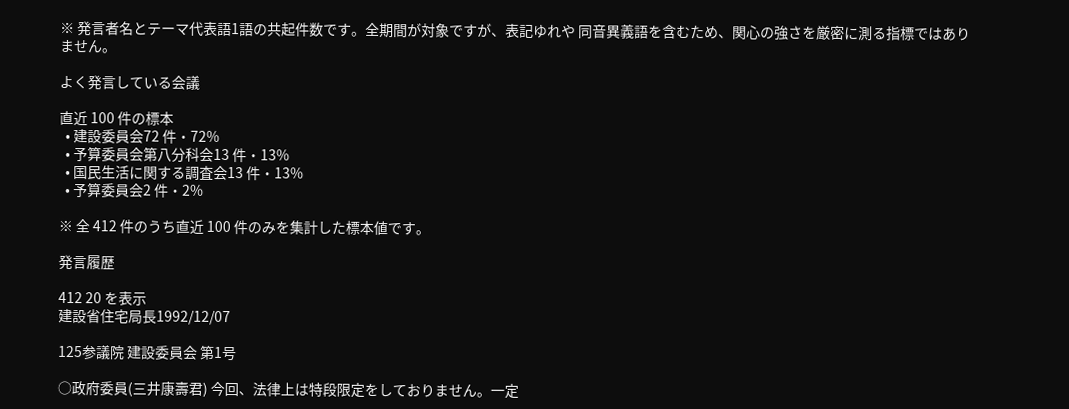※ 発言者名とテーマ代表語1語の共起件数です。全期間が対象ですが、表記ゆれや 同音異義語を含むため、関心の強さを厳密に測る指標ではありません。

よく発言している会議

直近 100 件の標本
  • 建設委員会72 件・72%
  • 予算委員会第八分科会13 件・13%
  • 国民生活に関する調査会13 件・13%
  • 予算委員会2 件・2%

※ 全 412 件のうち直近 100 件のみを集計した標本値です。

発言履歴

412 20 を表示
建設省住宅局長1992/12/07

125参議院 建設委員会 第1号

○政府委員(三井康壽君) 今回、法律上は特段限定をしておりません。一定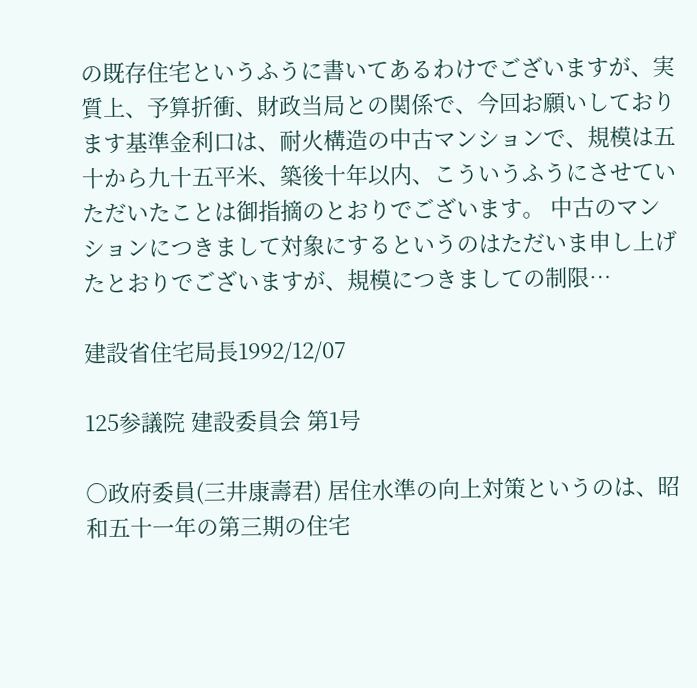の既存住宅というふうに書いてあるわけでございますが、実質上、予算折衝、財政当局との関係で、今回お願いしております基準金利口は、耐火構造の中古マンションで、規模は五十から九十五平米、築後十年以内、こういうふうにさせていただいたことは御指摘のとおりでございます。 中古のマンションにつきまして対象にするというのはただいま申し上げたとおりでございますが、規模につきましての制限…

建設省住宅局長1992/12/07

125参議院 建設委員会 第1号

○政府委員(三井康壽君) 居住水準の向上対策というのは、昭和五十一年の第三期の住宅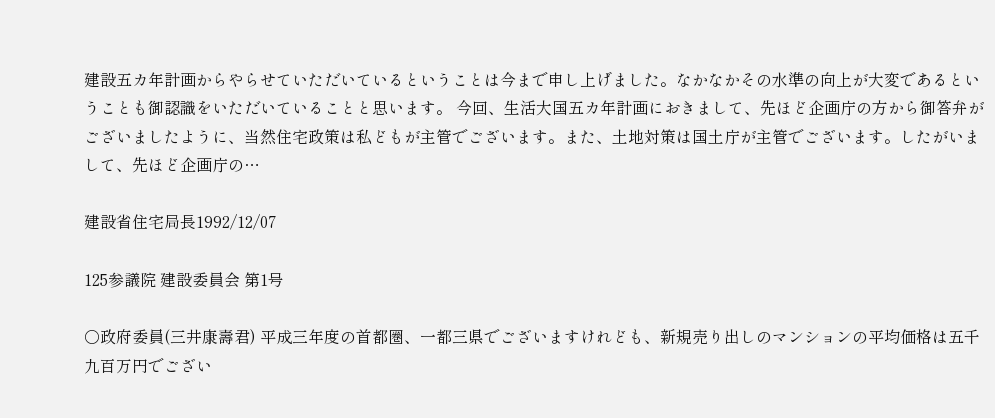建設五カ年計画からやらせていただいているということは今まで申し上げました。なかなかその水準の向上が大変であるということも御認識をいただいていることと思います。 今回、生活大国五カ年計画におきまして、先ほど企画庁の方から御答弁がございましたように、当然住宅政策は私どもが主管でございます。また、土地対策は国土庁が主管でございます。したがいまして、先ほど企画庁の…

建設省住宅局長1992/12/07

125参議院 建設委員会 第1号

○政府委員(三井康壽君) 平成三年度の首都圏、一都三県でございますけれども、新規売り出しのマンションの平均価格は五千九百万円でござい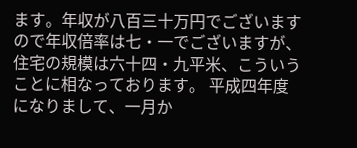ます。年収が八百三十万円でございますので年収倍率は七・一でございますが、住宅の規模は六十四・九平米、こういうことに相なっております。 平成四年度になりまして、一月か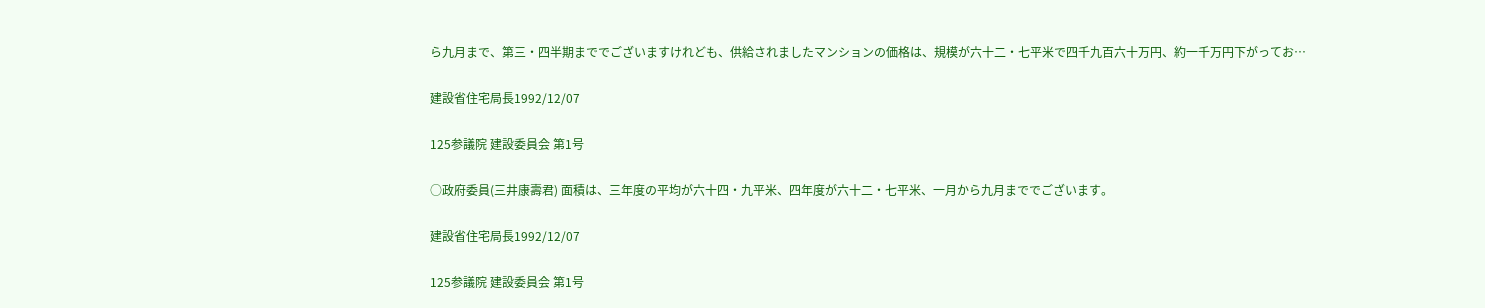ら九月まで、第三・四半期まででございますけれども、供給されましたマンションの価格は、規模が六十二・七平米で四千九百六十万円、約一千万円下がってお…

建設省住宅局長1992/12/07

125参議院 建設委員会 第1号

○政府委員(三井康壽君) 面積は、三年度の平均が六十四・九平米、四年度が六十二・七平米、一月から九月まででございます。

建設省住宅局長1992/12/07

125参議院 建設委員会 第1号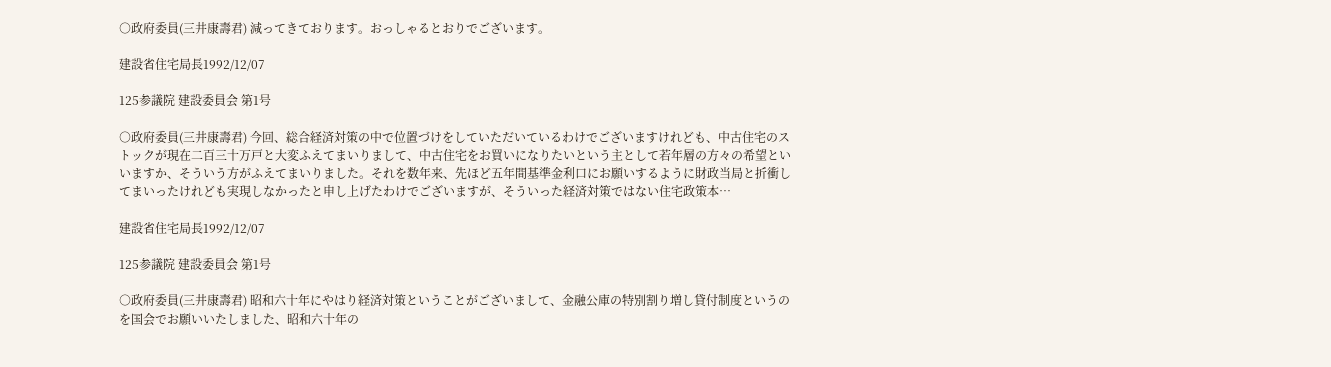○政府委員(三井康壽君) 減ってきております。おっしゃるとおりでございます。

建設省住宅局長1992/12/07

125参議院 建設委員会 第1号

○政府委員(三井康壽君) 今回、総合経済対策の中で位置づけをしていただいているわけでございますけれども、中古住宅のストックが現在二百三十万戸と大変ふえてまいりまして、中古住宅をお買いになりたいという主として若年層の方々の希望といいますか、そういう方がふえてまいりました。それを数年来、先ほど五年間基準金利口にお願いするように財政当局と折衝してまいったけれども実現しなかったと申し上げたわけでございますが、そういった経済対策ではない住宅政策本…

建設省住宅局長1992/12/07

125参議院 建設委員会 第1号

○政府委員(三井康壽君) 昭和六十年にやはり経済対策ということがございまして、金融公庫の特別割り増し貸付制度というのを国会でお願いいたしました、昭和六十年の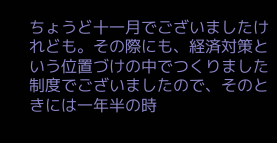ちょうど十一月でございましたけれども。その際にも、経済対策という位置づけの中でつくりました制度でございましたので、そのときには一年半の時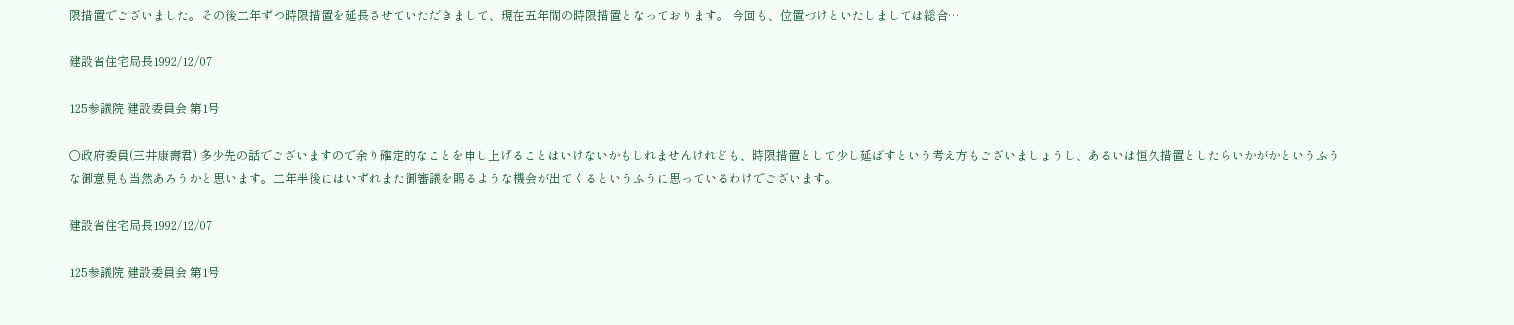限措置でございました。その後二年ずつ時限措置を延長させていただきまして、現在五年間の時限措置となっております。 今回も、位置づけといたしましては総合…

建設省住宅局長1992/12/07

125参議院 建設委員会 第1号

○政府委員(三井康壽君) 多少先の話でございますので余り確定的なことを申し上げることはいけないかもしれませんけれども、時限措置として少し延ばすという考え方もございましょうし、あるいは恒久措置としたらいかがかというふうな御意見も当然あろうかと思います。二年半後にはいずれまた御審議を賜るような機会が出てくるというふうに思っているわけでございます。

建設省住宅局長1992/12/07

125参議院 建設委員会 第1号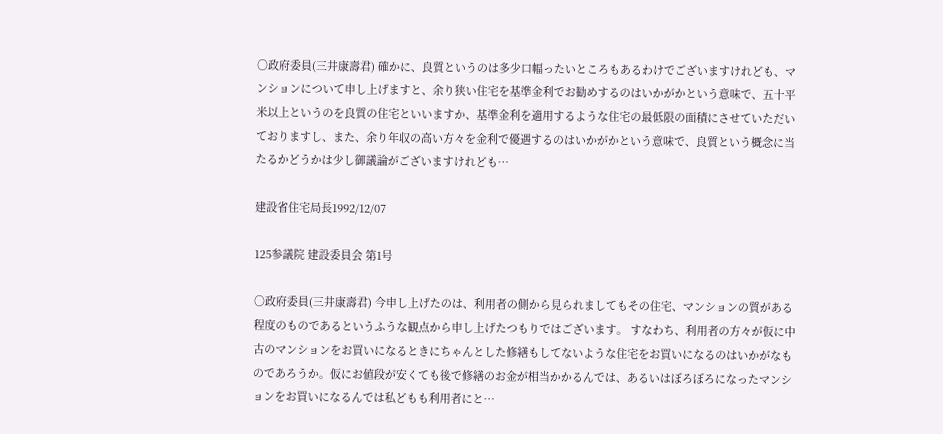○政府委員(三井康壽君) 確かに、良質というのは多少口幅ったいところもあるわけでございますけれども、マンションについて申し上げますと、余り狭い住宅を基準金利でお勧めするのはいかがかという意味で、五十平米以上というのを良質の住宅といいますか、基準金利を適用するような住宅の最低限の面積にさせていただいておりますし、また、余り年収の高い方々を金利で優遇するのはいかがかという意味で、良質という概念に当たるかどうかは少し御議論がございますけれども…

建設省住宅局長1992/12/07

125参議院 建設委員会 第1号

○政府委員(三井康壽君) 今申し上げたのは、利用者の側から見られましてもその住宅、マンションの質がある程度のものであるというふうな観点から申し上げたつもりではございます。 すなわち、利用者の方々が仮に中古のマンションをお買いになるときにちゃんとした修繕もしてないような住宅をお買いになるのはいかがなものであろうか。仮にお値段が安くても後で修繕のお金が相当かかるんでは、あるいはぼろぼろになったマンションをお買いになるんでは私どもも利用者にと…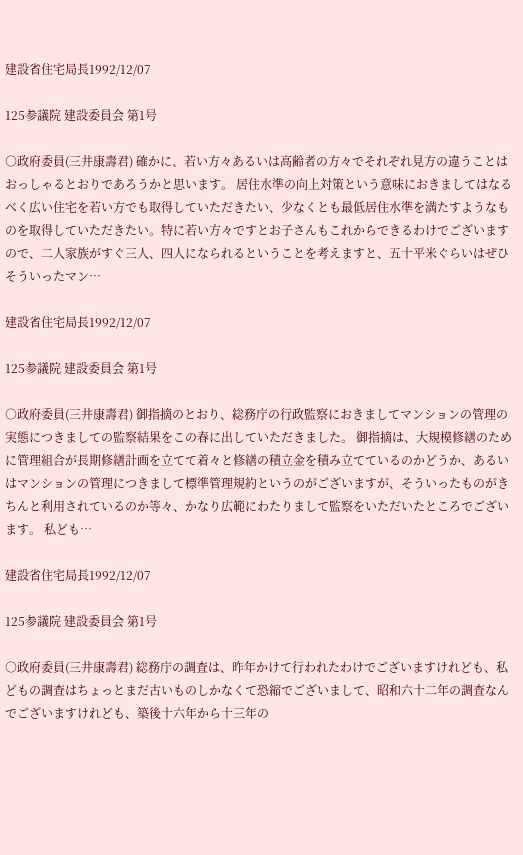建設省住宅局長1992/12/07

125参議院 建設委員会 第1号

○政府委員(三井康壽君) 確かに、若い方々あるいは高齢者の方々でそれぞれ見方の違うことはおっしゃるとおりであろうかと思います。 居住水準の向上対策という意味におきましてはなるべく広い住宅を若い方でも取得していただきたい、少なくとも最低居住水準を満たすようなものを取得していただきたい。特に若い方々ですとお子さんもこれからできるわけでございますので、二人家族がすぐ三人、四人になられるということを考えますと、五十平米ぐらいはぜひそういったマン…

建設省住宅局長1992/12/07

125参議院 建設委員会 第1号

○政府委員(三井康壽君) 御指摘のとおり、総務庁の行政監察におきましてマンションの管理の実態につきましての監察結果をこの春に出していただきました。 御指摘は、大規模修繕のために管理組合が長期修繕計画を立てて着々と修繕の積立金を積み立てているのかどうか、あるいはマンションの管理につきまして標準管理規約というのがございますが、そういったものがきちんと利用されているのか等々、かなり広範にわたりまして監察をいただいたところでございます。 私ども…

建設省住宅局長1992/12/07

125参議院 建設委員会 第1号

○政府委員(三井康壽君) 総務庁の調査は、昨年かけて行われたわけでございますけれども、私どもの調査はちょっとまだ古いものしかなくて恐縮でございまして、昭和六十二年の調査なんでございますけれども、築後十六年から十三年の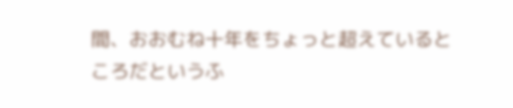間、おおむね十年をちょっと超えているところだというふ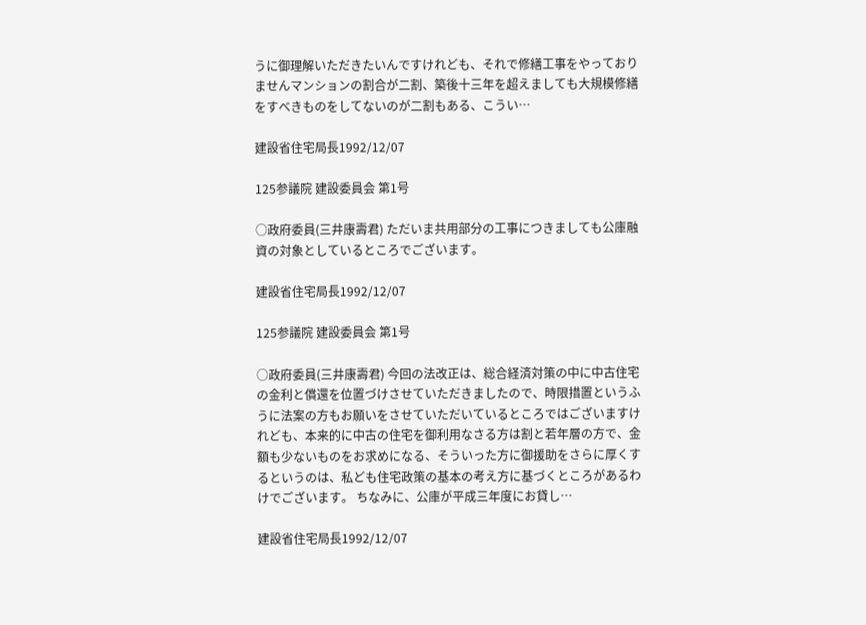うに御理解いただきたいんですけれども、それで修繕工事をやっておりませんマンションの割合が二割、築後十三年を超えましても大規模修繕をすべきものをしてないのが二割もある、こうい…

建設省住宅局長1992/12/07

125参議院 建設委員会 第1号

○政府委員(三井康壽君) ただいま共用部分の工事につきましても公庫融資の対象としているところでございます。

建設省住宅局長1992/12/07

125参議院 建設委員会 第1号

○政府委員(三井康壽君) 今回の法改正は、総合経済対策の中に中古住宅の金利と償還を位置づけさせていただきましたので、時限措置というふうに法案の方もお願いをさせていただいているところではございますけれども、本来的に中古の住宅を御利用なさる方は割と若年層の方で、金額も少ないものをお求めになる、そういった方に御援助をさらに厚くするというのは、私ども住宅政策の基本の考え方に基づくところがあるわけでございます。 ちなみに、公庫が平成三年度にお貸し…

建設省住宅局長1992/12/07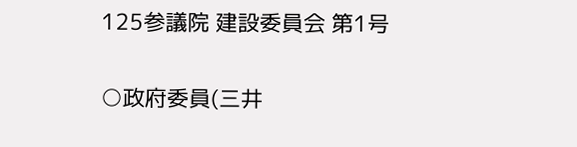125参議院 建設委員会 第1号

○政府委員(三井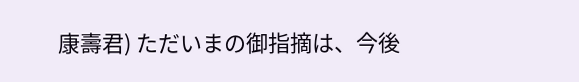康壽君) ただいまの御指摘は、今後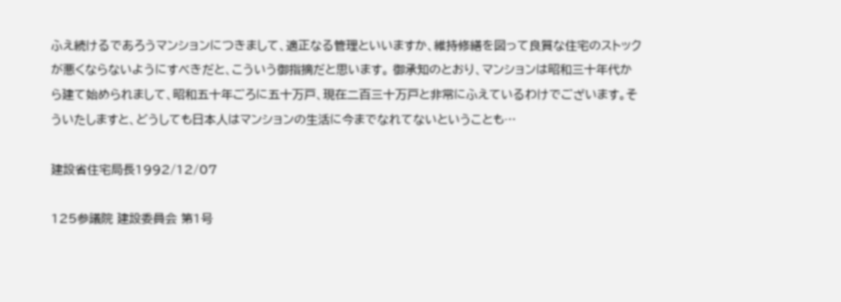ふえ続けるであろうマンションにつきまして、適正なる管理といいますか、維持修繕を図って良質な住宅のストックが悪くならないようにすべきだと、こういう御指摘だと思います。 御承知のとおり、マンションは昭和三十年代から建て始められまして、昭和五十年ごろに五十万戸、現在二百三十万戸と非常にふえているわけでございます。そういたしますと、どうしても日本人はマンションの生活に今までなれてないということも…

建設省住宅局長1992/12/07

125参議院 建設委員会 第1号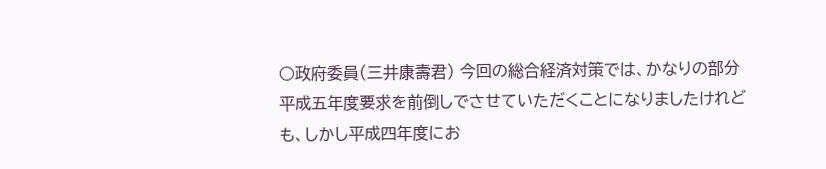○政府委員(三井康壽君) 今回の総合経済対策では、かなりの部分平成五年度要求を前倒しでさせていただくことになりましたけれども、しかし平成四年度にお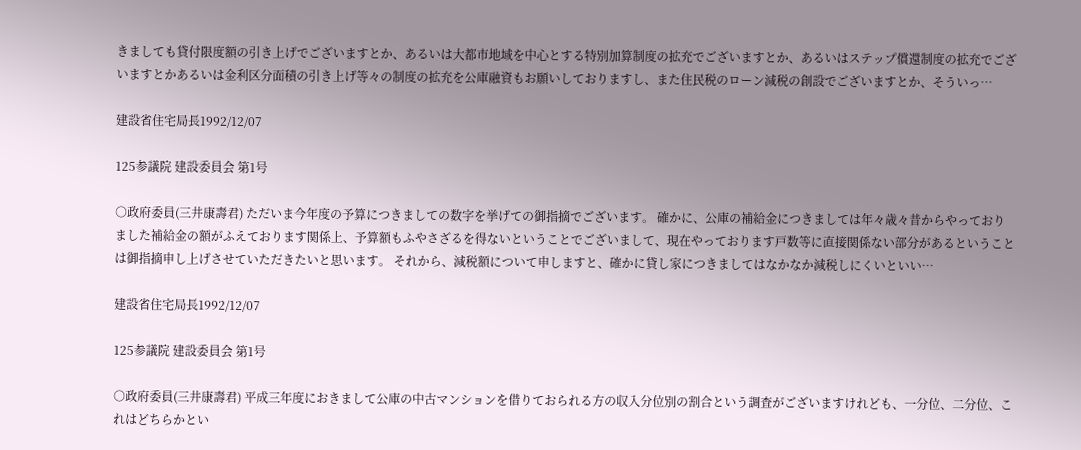きましても貸付限度額の引き上げでございますとか、あるいは大都市地域を中心とする特別加算制度の拡充でございますとか、あるいはステップ償還制度の拡充でございますとかあるいは金利区分面積の引き上げ等々の制度の拡充を公庫融資もお願いしておりますし、また住民税のローン減税の創設でございますとか、そういっ…

建設省住宅局長1992/12/07

125参議院 建設委員会 第1号

○政府委員(三井康壽君) ただいま今年度の予算につきましての数字を挙げての御指摘でございます。 確かに、公庫の補給金につきましては年々歳々昔からやっておりました補給金の額がふえております関係上、予算額もふやさざるを得ないということでございまして、現在やっております戸数等に直接関係ない部分があるということは御指摘申し上げさせていただきたいと思います。 それから、減税額について申しますと、確かに貸し家につきましてはなかなか減税しにくいといい…

建設省住宅局長1992/12/07

125参議院 建設委員会 第1号

○政府委員(三井康壽君) 平成三年度におきまして公庫の中古マンションを借りておられる方の収入分位別の割合という調査がございますけれども、一分位、二分位、これはどちらかとい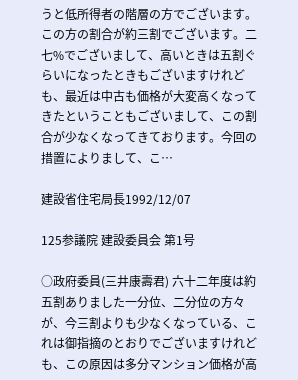うと低所得者の階層の方でございます。この方の割合が約三割でございます。二七%でございまして、高いときは五割ぐらいになったときもございますけれども、最近は中古も価格が大変高くなってきたということもございまして、この割合が少なくなってきております。今回の措置によりまして、こ…

建設省住宅局長1992/12/07

125参議院 建設委員会 第1号

○政府委員(三井康壽君) 六十二年度は約五割ありました一分位、二分位の方々が、今三割よりも少なくなっている、これは御指摘のとおりでございますけれども、この原因は多分マンション価格が高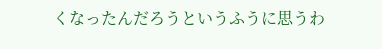くなったんだろうというふうに思うわ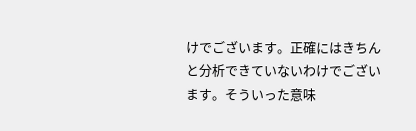けでございます。正確にはきちんと分析できていないわけでございます。そういった意味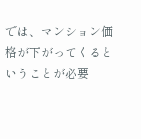では、マンション価格が下がってくるということが必要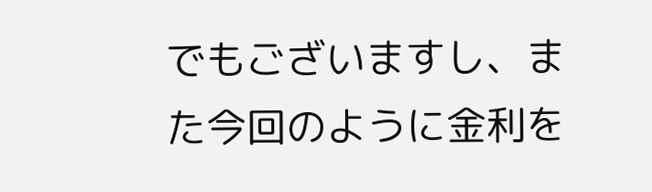でもございますし、また今回のように金利を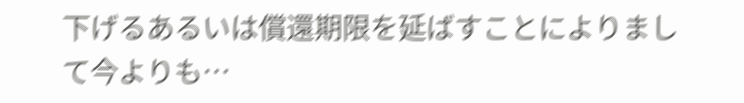下げるあるいは償還期限を延ばすことによりまして今よりも…